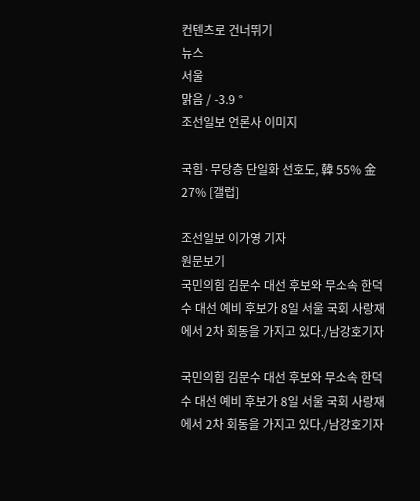컨텐츠로 건너뛰기
뉴스
서울
맑음 / -3.9 °
조선일보 언론사 이미지

국힘·무당층 단일화 선호도, 韓 55% 金 27% [갤럽]

조선일보 이가영 기자
원문보기
국민의힘 김문수 대선 후보와 무소속 한덕수 대선 예비 후보가 8일 서울 국회 사랑재에서 2차 회동을 가지고 있다./남강호기자

국민의힘 김문수 대선 후보와 무소속 한덕수 대선 예비 후보가 8일 서울 국회 사랑재에서 2차 회동을 가지고 있다./남강호기자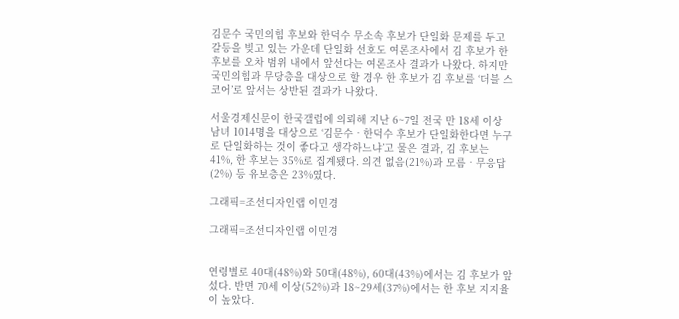김문수 국민의힘 후보와 한덕수 무소속 후보가 단일화 문제를 두고 갈등을 빚고 있는 가운데 단일화 선호도 여론조사에서 김 후보가 한 후보를 오차 범위 내에서 앞선다는 여론조사 결과가 나왔다. 하지만 국민의힘과 무당층을 대상으로 할 경우 한 후보가 김 후보를 ‘더블 스코어’로 앞서는 상반된 결과가 나왔다.

서울경제신문이 한국갤럽에 의뢰해 지난 6~7일 전국 만 18세 이상 남녀 1014명을 대상으로 ‘김문수‧한덕수 후보가 단일화한다면 누구로 단일화하는 것이 좋다고 생각하느냐’고 물은 결과, 김 후보는 41%, 한 후보는 35%로 집계됐다. 의견 없음(21%)과 모름‧무응답(2%) 등 유보층은 23%였다.

그래픽=조선디자인랩 이민경

그래픽=조선디자인랩 이민경


연령별로 40대(48%)와 50대(48%), 60대(43%)에서는 김 후보가 앞섰다. 반면 70세 이상(52%)과 18~29세(37%)에서는 한 후보 지지율이 높았다.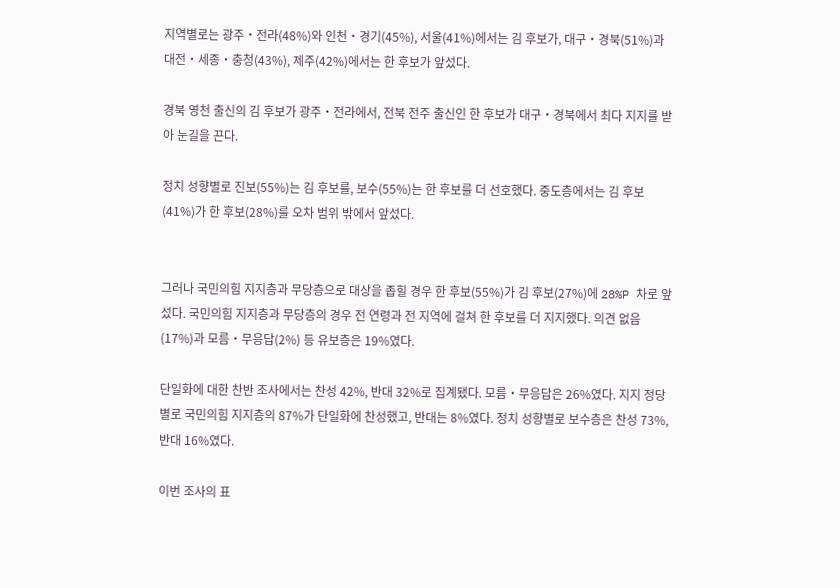지역별로는 광주‧전라(48%)와 인천‧경기(45%), 서울(41%)에서는 김 후보가, 대구‧경북(51%)과 대전‧세종‧충청(43%), 제주(42%)에서는 한 후보가 앞섰다.

경북 영천 출신의 김 후보가 광주‧전라에서, 전북 전주 출신인 한 후보가 대구‧경북에서 최다 지지를 받아 눈길을 끈다.

정치 성향별로 진보(55%)는 김 후보를, 보수(55%)는 한 후보를 더 선호했다. 중도층에서는 김 후보(41%)가 한 후보(28%)를 오차 범위 밖에서 앞섰다.


그러나 국민의힘 지지층과 무당층으로 대상을 좁힐 경우 한 후보(55%)가 김 후보(27%)에 28%P 차로 앞섰다. 국민의힘 지지층과 무당층의 경우 전 연령과 전 지역에 걸쳐 한 후보를 더 지지했다. 의견 없음(17%)과 모름‧무응답(2%) 등 유보층은 19%였다.

단일화에 대한 찬반 조사에서는 찬성 42%, 반대 32%로 집계됐다. 모름‧무응답은 26%였다. 지지 정당별로 국민의힘 지지층의 87%가 단일화에 찬성했고, 반대는 8%였다. 정치 성향별로 보수층은 찬성 73%, 반대 16%였다.

이번 조사의 표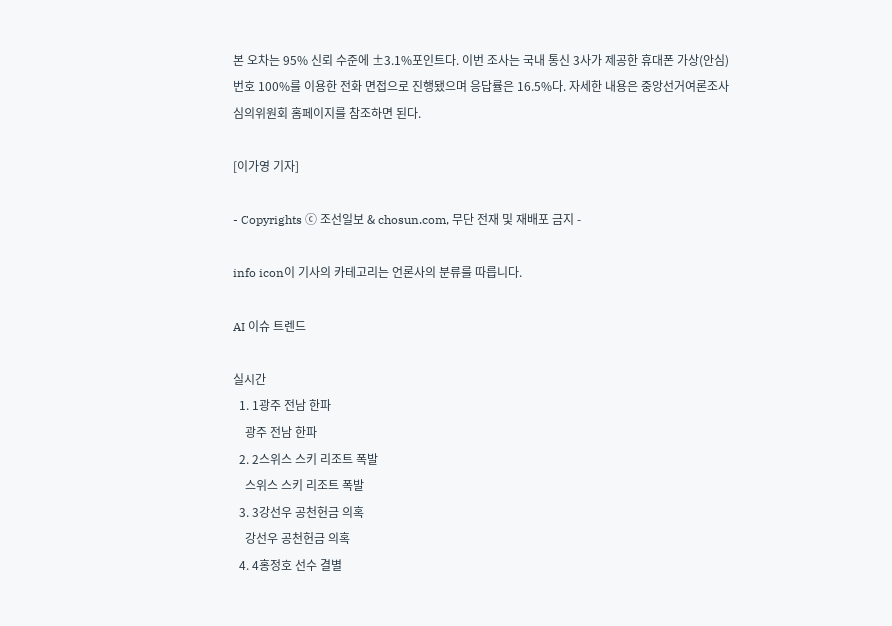본 오차는 95% 신뢰 수준에 ±3.1%포인트다. 이번 조사는 국내 통신 3사가 제공한 휴대폰 가상(안심) 번호 100%를 이용한 전화 면접으로 진행됐으며 응답률은 16.5%다. 자세한 내용은 중앙선거여론조사심의위원회 홈페이지를 참조하면 된다.

[이가영 기자]

- Copyrights ⓒ 조선일보 & chosun.com, 무단 전재 및 재배포 금지 -

info icon이 기사의 카테고리는 언론사의 분류를 따릅니다.

AI 이슈 트렌드

실시간
  1. 1광주 전남 한파
    광주 전남 한파
  2. 2스위스 스키 리조트 폭발
    스위스 스키 리조트 폭발
  3. 3강선우 공천헌금 의혹
    강선우 공천헌금 의혹
  4. 4홍정호 선수 결별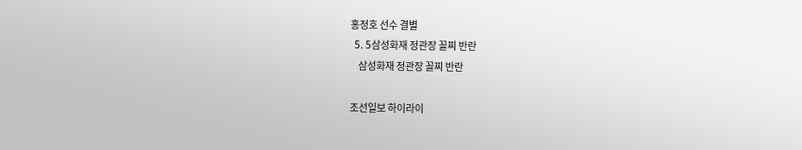홍정호 선수 결별
  5. 5삼성화재 정관장 꼴찌 반란
    삼성화재 정관장 꼴찌 반란

조선일보 하이라이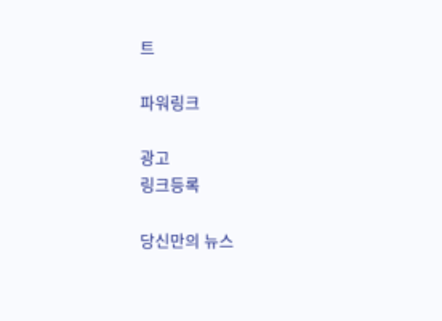트

파워링크

광고
링크등록

당신만의 뉴스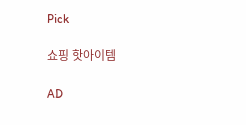Pick

쇼핑 핫아이템

AD